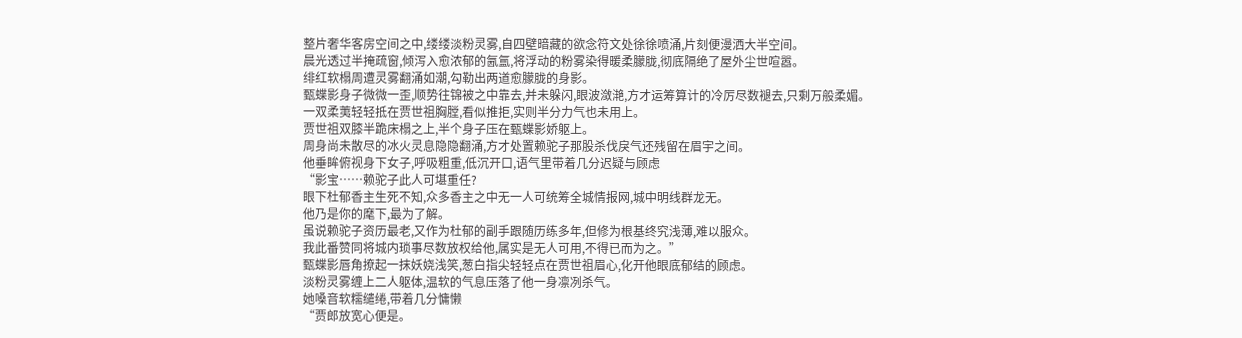整片奢华客房空间之中,缕缕淡粉灵雾,自四壁暗藏的欲念符文处徐徐喷涌,片刻便漫洒大半空间。
晨光透过半掩疏窗,倾泻入愈浓郁的氤氲,将浮动的粉雾染得暖柔朦胧,彻底隔绝了屋外尘世喧嚣。
绯红软榻周遭灵雾翻涌如潮,勾勒出两道愈朦胧的身影。
甄蝶影身子微微一歪,顺势往锦被之中靠去,并未躲闪,眼波潋滟,方才运筹算计的冷厉尽数褪去,只剩万般柔媚。
一双柔荑轻轻抵在贾世祖胸膛,看似推拒,实则半分力气也未用上。
贾世祖双膝半跪床榻之上,半个身子压在甄蝶影娇躯上。
周身尚未散尽的冰火灵息隐隐翻涌,方才处置赖驼子那股杀伐戾气还残留在眉宇之间。
他垂眸俯视身下女子,呼吸粗重,低沉开口,语气里带着几分迟疑与顾虑
“影宝……赖驼子此人可堪重任?
眼下杜郁香主生死不知,众多香主之中无一人可统筹全城情报网,城中明线群龙无。
他乃是你的麾下,最为了解。
虽说赖驼子资历最老,又作为杜郁的副手跟随历练多年,但修为根基终究浅薄,难以服众。
我此番赞同将城内琐事尽数放权给他,属实是无人可用,不得已而为之。”
甄蝶影唇角撩起一抹妖娆浅笑,葱白指尖轻轻点在贾世祖眉心,化开他眼底郁结的顾虑。
淡粉灵雾缠上二人躯体,温软的气息压落了他一身凛冽杀气。
她嗓音软糯缱绻,带着几分慵懒
“贾郎放宽心便是。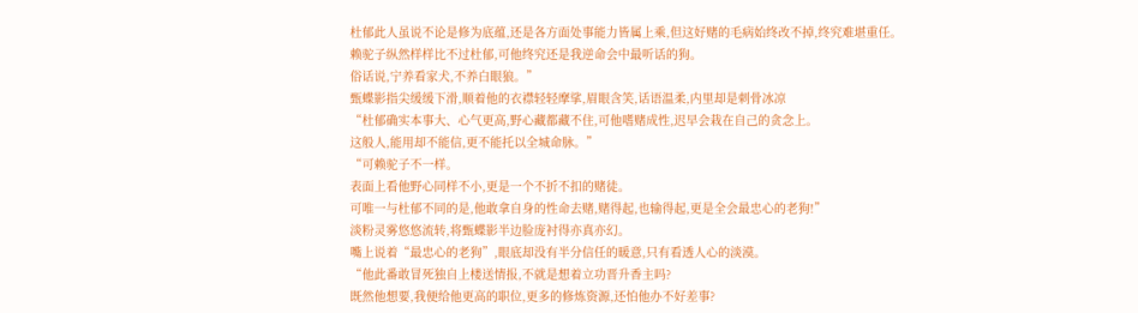杜郁此人虽说不论是修为底蕴,还是各方面处事能力皆属上乘,但这好赌的毛病始终改不掉,终究难堪重任。
赖驼子纵然样样比不过杜郁,可他终究还是我逆命会中最听话的狗。
俗话说,宁养看家犬,不养白眼狼。”
甄蝶影指尖缓缓下滑,顺着他的衣襟轻轻摩挲,眉眼含笑,话语温柔,内里却是刺骨冰凉
“杜郁确实本事大、心气更高,野心藏都藏不住,可他嗜赌成性,迟早会栽在自己的贪念上。
这般人,能用却不能信,更不能托以全城命脉。”
“可赖驼子不一样。
表面上看他野心同样不小,更是一个不折不扣的赌徒。
可唯一与杜郁不同的是,他敢拿自身的性命去赌,赌得起,也输得起,更是全会最忠心的老狗!”
淡粉灵雾悠悠流转,将甄蝶影半边脸庞衬得亦真亦幻。
嘴上说着“最忠心的老狗”,眼底却没有半分信任的暖意,只有看透人心的淡漠。
“他此番敢冒死独自上楼送情报,不就是想着立功晋升香主吗?
既然他想要,我便给他更高的职位,更多的修炼资源,还怕他办不好差事?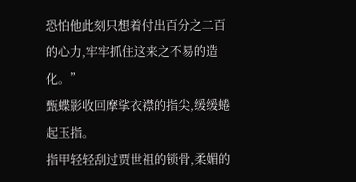恐怕他此刻只想着付出百分之二百的心力,牢牢抓住这来之不易的造化。”
甄蝶影收回摩挲衣襟的指尖,缓缓蜷起玉指。
指甲轻轻刮过贾世祖的锁骨,柔媚的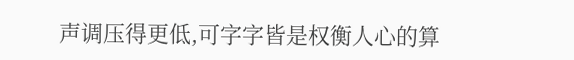声调压得更低,可字字皆是权衡人心的算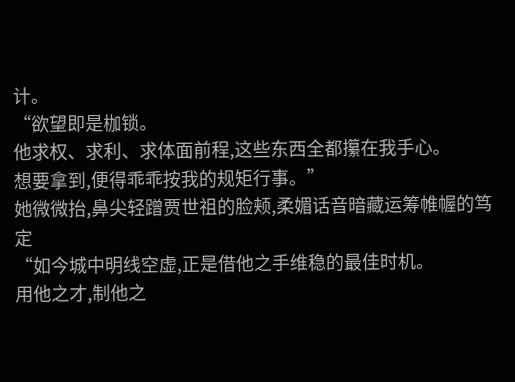计。
“欲望即是枷锁。
他求权、求利、求体面前程,这些东西全都攥在我手心。
想要拿到,便得乖乖按我的规矩行事。”
她微微抬,鼻尖轻蹭贾世祖的脸颊,柔媚话音暗藏运筹帷幄的笃定
“如今城中明线空虚,正是借他之手维稳的最佳时机。
用他之才,制他之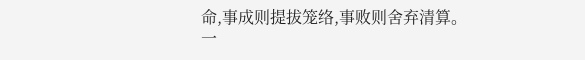命,事成则提拔笼络,事败则舍弃清算。
一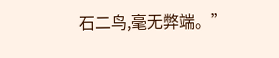石二鸟,毫无弊端。”